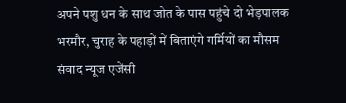अपने पशु धन के साथ जोत के पास पहुंचे दो भेड़पालक
भरमौर, चुराह के पहाड़ों में बिताएंगे गर्मियों का मौसम
संवाद न्यूज एजेंसी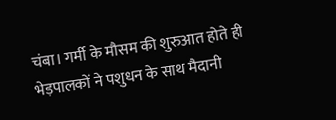चंबा। गर्मी के मौसम की शुरुआत होते ही भेड़पालकों ने पशुधन के साथ मैदानी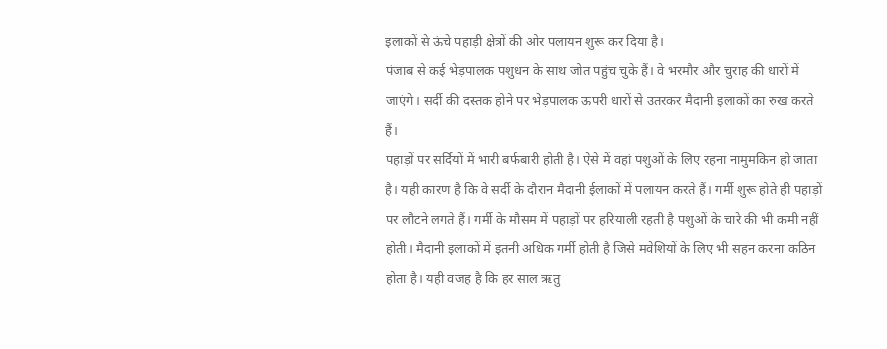इलाकों से ऊंचे पहाड़ी क्षेत्रों की ओर पलायन शुरू कर दिया है।
पंजाब से कई भेड़पालक पशुधन के साथ जोत पहुंच चुके हैं। वे भरमौर और चुराह की धारों में जाएंगे। सर्दी की दस्तक होने पर भेड़पालक ऊपरी धारों से उतरकर मैदानी इलाकों का रुख करते हैं।
पहाड़ों पर सर्दियों में भारी बर्फबारी होती है। ऐसे में वहां पशुओं के लिए रहना नामुमकिन हो जाता है। यही कारण है कि वे सर्दी के दौरान मैदानी ईलाकों में पलायन करते हैं। गर्मी शुरू होते ही पहाड़ों पर लौटने लगते हैं। गर्मी के मौसम में पहाड़ों पर हरियाली रहती है पशुओं के चारे की भी कमी नहीं होती। मैदानी इलाकों में इतनी अधिक गर्मी होती है जिसे मवेशियों के लिए भी सहन करना कठिन होता है। यही वजह है कि हर साल ऋतु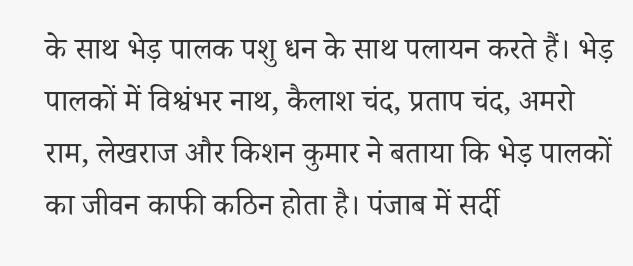के साथ भेड़ पालक पशु धन के साथ पलायन करते हैं। भेड़ पालकों में विश्वंभर नाथ, कैलाश चंद, प्रताप चंद, अमरो राम, लेखराज और किशन कुमार ने बताया कि भेड़ पालकों का जीवन काफी कठिन होता है। पंजाब में सर्दी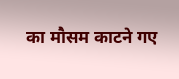का मौसम काटने गए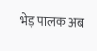भेड़ पालक अब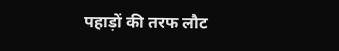पहाड़ों की तरफ लौट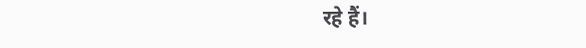रहे हैं।